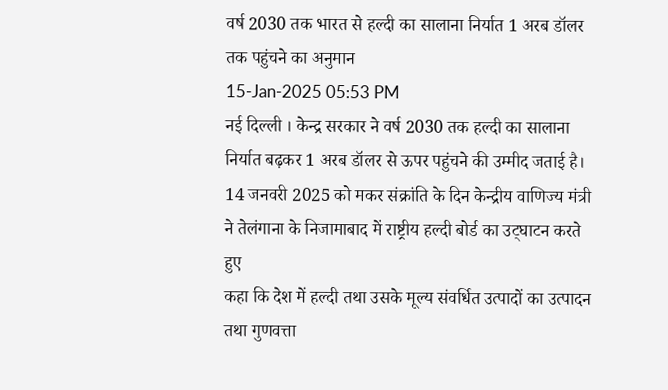वर्ष 2030 तक भारत से हल्दी का सालाना निर्यात 1 अरब डॉलर तक पहुंचने का अनुमान
15-Jan-2025 05:53 PM
नई दिल्ली । केन्द्र सरकार ने वर्ष 2030 तक हल्दी का सालाना निर्यात बढ़कर 1 अरब डॉलर से ऊपर पहुंचने की उम्मीद जताई है। 14 जनवरी 2025 को मकर संक्रांति के दिन केन्द्रीय वाणिज्य मंत्री ने तेलंगाना के निजामाबाद में राष्ट्रीय हल्दी बोर्ड का उट्घाटन करते हुए
कहा कि देश में हल्दी तथा उसके मूल्य संवर्धित उत्पादों का उत्पादन तथा गुणवत्ता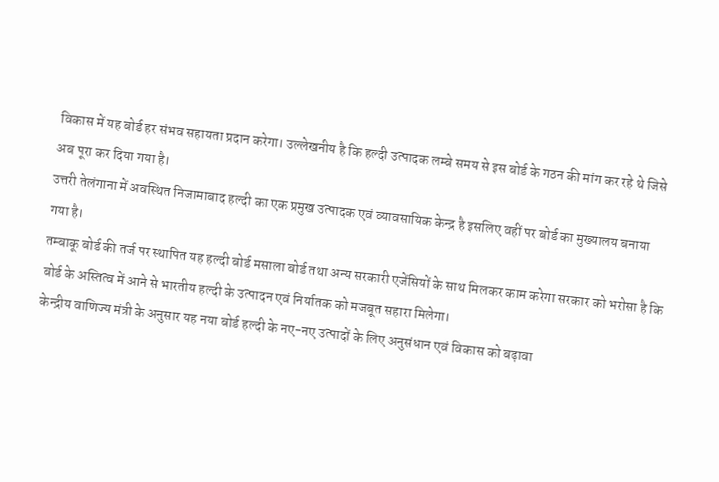विकास में यह बोर्ड हर संभव सहायता प्रदान करेगा। उल्लेखनीय है कि हल्दी उत्पादक लम्बे समय से इस बोर्ड के गठन की मांग कर रहे थे जिसे अब पूरा कर दिया गया है।
उत्तरी तेलंगाना में अवस्थित निजामाबाद हल्दी का एक प्रमुख उत्पादक एवं व्यावसायिक केन्द्र है इसलिए वहीं पर बोर्ड का मुख्यालय बनाया गया है।
तम्बाकू बोर्ड की तर्ज पर स्थापित यह हल्दी बोर्ड मसाला बोर्ड तथा अन्य सरकारी एजेंसियों के साथ मिलकर काम करेगा सरकार को भरोसा है कि बोर्ड के अस्तित्व में आने से भारतीय हल्दी के उत्पादन एवं निर्यातक को मजबूत सहारा मिलेगा।
केन्द्रीय वाणिज्य मंत्री के अनुसार यह नया बोर्ड हल्दी के नए-नए उत्पादों के लिए अनुसंधान एवं विकास को बढ़ावा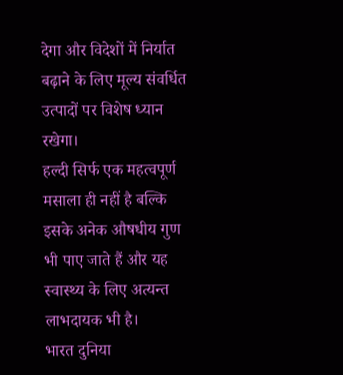देगा और विदेशों में निर्यात बढ़ाने के लिए मूल्य संवर्धित उत्पादों पर विशेष ध्यान रखेगा।
हल्दी सिर्फ एक महत्वपूर्ण मसाला ही नहीं है बल्कि इसके अनेक औषधीय गुण भी पाए जाते हैं और यह स्वास्थ्य के लिए अत्यन्त लाभदायक भी है।
भारत दुनिया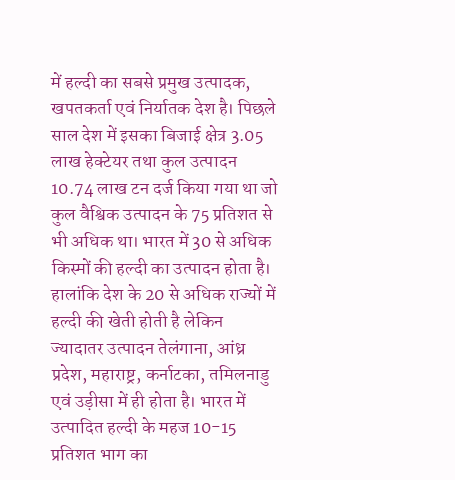में हल्दी का सबसे प्रमुख उत्पादक, खपतकर्ता एवं निर्यातक देश है। पिछले साल देश में इसका बिजाई क्षेत्र 3.05 लाख हेक्टेयर तथा कुल उत्पादन 10.74 लाख टन दर्ज किया गया था जो कुल वैश्विक उत्पादन के 75 प्रतिशत से भी अधिक था। भारत में 30 से अधिक किस्मों की हल्दी का उत्पादन होता है।
हालांकि देश के 20 से अधिक राज्यों में हल्दी की खेती होती है लेकिन ज्यादातर उत्पादन तेलंगाना, आंध्र प्रदेश, महाराष्ट्र, कर्नाटका, तमिलनाडु एवं उड़ीसा में ही होता है। भारत में उत्पादित हल्दी के महज 10-15 प्रतिशत भाग का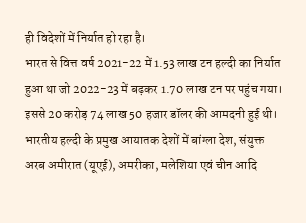ही विदेशों में निर्यात हो रहा है।
भारत से वित्त वर्ष 2021-22 में 1.53 लाख टन हल्दी का निर्यात हुआ था जो 2022-23 में बढ़कर 1.70 लाख टन पर पहुंच गया। इससे 20 करोड़ 74 लाख 50 हजार डॉलर की आमदनी हुई थी।
भारतीय हल्दी के प्रमुख आयातक देशों में बांग्ला देश, संयुक्त अरब अमीरात (यूएई), अमरीका, मलेशिया एवं चीन आदि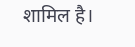शामिल है।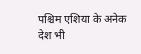पश्चिम एशिया के अनेक देश भी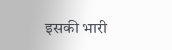इसकी भारी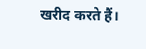खरीद करते हैं।